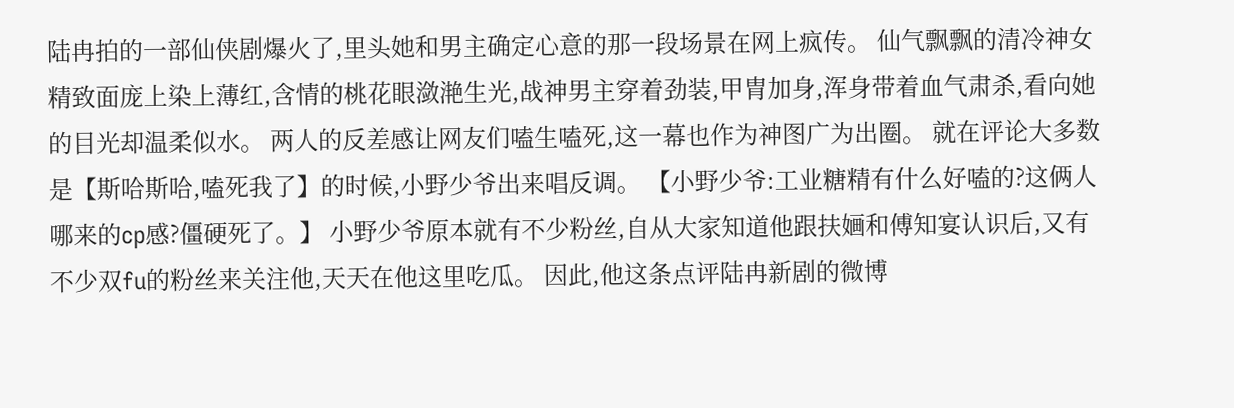陆冉拍的一部仙侠剧爆火了,里头她和男主确定心意的那一段场景在网上疯传。 仙气飘飘的清冷神女精致面庞上染上薄红,含情的桃花眼潋滟生光,战神男主穿着劲装,甲胄加身,浑身带着血气肃杀,看向她的目光却温柔似水。 两人的反差感让网友们嗑生嗑死,这一幕也作为神图广为出圈。 就在评论大多数是【斯哈斯哈,嗑死我了】的时候,小野少爷出来唱反调。 【小野少爷:工业糖精有什么好嗑的?这俩人哪来的cp感?僵硬死了。】 小野少爷原本就有不少粉丝,自从大家知道他跟扶婳和傅知宴认识后,又有不少双fu的粉丝来关注他,天天在他这里吃瓜。 因此,他这条点评陆冉新剧的微博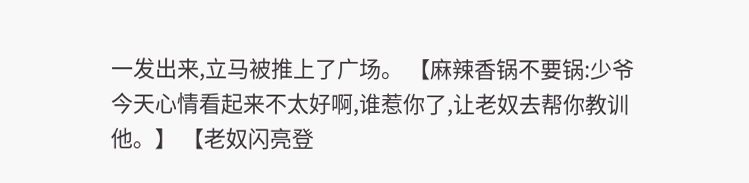一发出来,立马被推上了广场。 【麻辣香锅不要锅:少爷今天心情看起来不太好啊,谁惹你了,让老奴去帮你教训他。】 【老奴闪亮登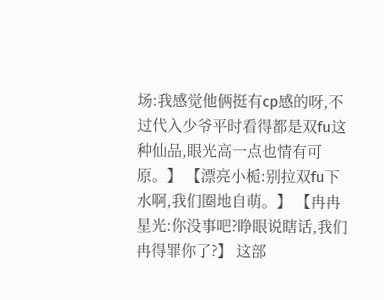场:我感觉他俩挺有cp感的呀,不过代入少爷平时看得都是双fu这种仙品,眼光高一点也情有可原。】 【漂亮小栀:别拉双fu下水啊,我们圈地自萌。】 【冉冉星光:你没事吧?睁眼说瞎话,我们冉得罪你了?】 这部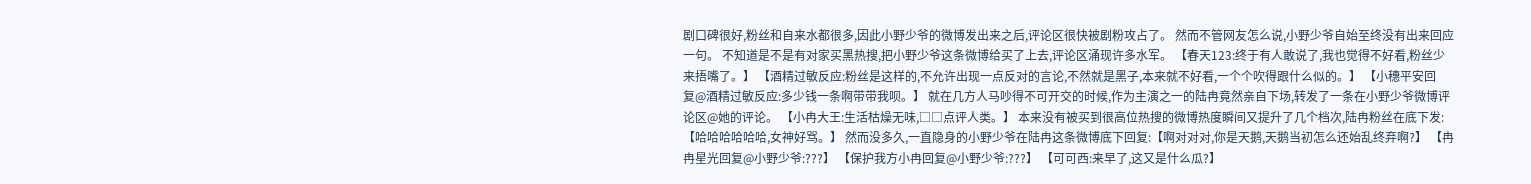剧口碑很好,粉丝和自来水都很多,因此小野少爷的微博发出来之后,评论区很快被剧粉攻占了。 然而不管网友怎么说,小野少爷自始至终没有出来回应一句。 不知道是不是有对家买黑热搜,把小野少爷这条微博给买了上去,评论区涌现许多水军。 【春天123:终于有人敢说了,我也觉得不好看,粉丝少来捂嘴了。】 【酒精过敏反应:粉丝是这样的,不允许出现一点反对的言论,不然就是黑子,本来就不好看,一个个吹得跟什么似的。】 【小穗平安回复@酒精过敏反应:多少钱一条啊带带我呗。】 就在几方人马吵得不可开交的时候,作为主演之一的陆冉竟然亲自下场,转发了一条在小野少爷微博评论区@她的评论。 【小冉大王:生活枯燥无味,□□点评人类。】 本来没有被买到很高位热搜的微博热度瞬间又提升了几个档次,陆冉粉丝在底下发:【哈哈哈哈哈哈,女神好骂。】 然而没多久,一直隐身的小野少爷在陆冉这条微博底下回复:【啊对对对,你是天鹅,天鹅当初怎么还始乱终弃啊?】 【冉冉星光回复@小野少爷:???】 【保护我方小冉回复@小野少爷:???】 【可可西:来早了,这又是什么瓜?】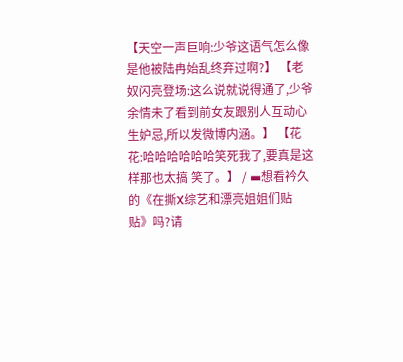【天空一声巨响:少爷这语气怎么像是他被陆冉始乱终弃过啊?】 【老奴闪亮登场:这么说就说得通了,少爷余情未了看到前女友跟别人互动心生妒忌,所以发微博内涵。】 【花花:哈哈哈哈哈哈笑死我了,要真是这样那也太搞 笑了。】 / ▬想看衿久的《在撕X综艺和漂亮姐姐们贴贴》吗?请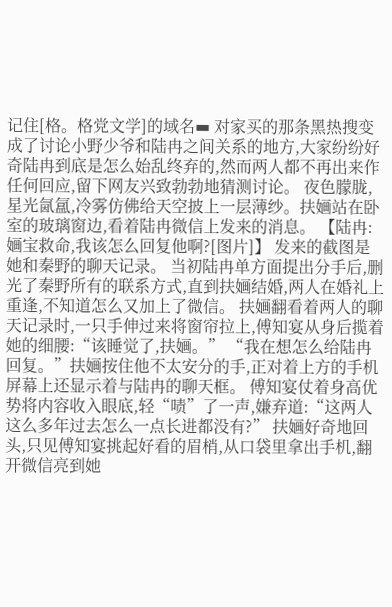记住[格。格党文学]的域名▬ 对家买的那条黑热搜变成了讨论小野少爷和陆冉之间关系的地方,大家纷纷好奇陆冉到底是怎么始乱终弃的,然而两人都不再出来作任何回应,留下网友兴致勃勃地猜测讨论。 夜色朦胧,星光氤氲,冷雾仿佛给天空披上一层薄纱。扶婳站在卧室的玻璃窗边,看着陆冉微信上发来的消息。 【陆冉:婳宝救命,我该怎么回复他啊?[图片]】 发来的截图是她和秦野的聊天记录。 当初陆冉单方面提出分手后,删光了秦野所有的联系方式,直到扶婳结婚,两人在婚礼上重逢,不知道怎么又加上了微信。 扶婳翻看着两人的聊天记录时,一只手伸过来将窗帘拉上,傅知宴从身后揽着她的细腰:“该睡觉了,扶婳。” “我在想怎么给陆冉回复。”扶婳按住他不太安分的手,正对着上方的手机屏幕上还显示着与陆冉的聊天框。 傅知宴仗着身高优势将内容收入眼底,轻“啧”了一声,嫌弃道:“这两人这么多年过去怎么一点长进都没有?” 扶婳好奇地回头,只见傅知宴挑起好看的眉梢,从口袋里拿出手机,翻开微信亮到她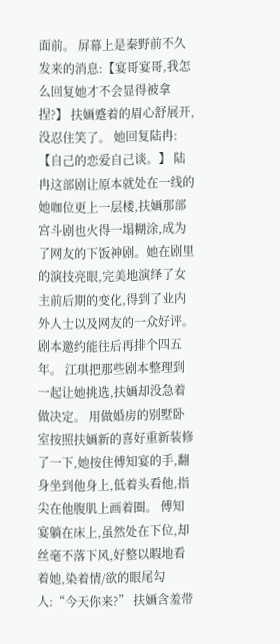面前。 屏幕上是秦野前不久发来的消息:【宴哥宴哥,我怎么回复她才不会显得被拿捏?】 扶婳蹙着的眉心舒展开,没忍住笑了。 她回复陆冉:【自己的恋爱自己谈。】 陆冉这部剧让原本就处在一线的她咖位更上一层楼,扶婳那部宫斗剧也火得一塌糊涂,成为了网友的下饭神剧。她在剧里的演技亮眼,完美地演绎了女主前后期的变化,得到了业内外人士以及网友的一众好评。 剧本邀约能往后再排个四五年。 江琪把那些剧本整理到一起让她挑选,扶婳却没急着做决定。 用做婚房的别墅卧室按照扶婳新的喜好重新装修了一下,她按住傅知宴的手,翻身坐到他身上,低着头看他,指尖在他腹肌上画着圈。 傅知宴躺在床上,虽然处在下位,却丝毫不落下风,好整以暇地看着她,染着情/欲的眼尾勾人:“今天你来?” 扶婳含羞带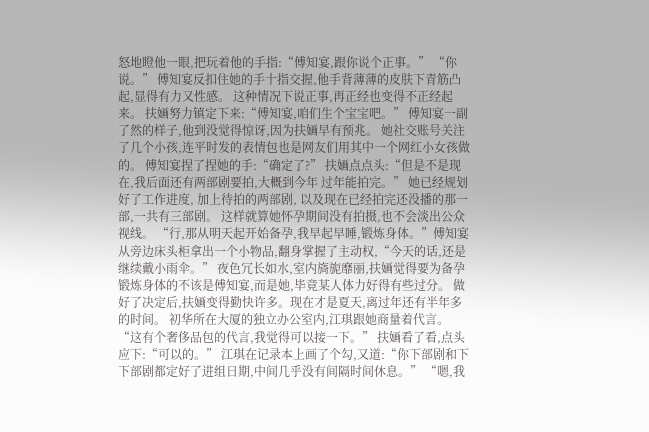怒地瞪他一眼,把玩着他的手指:“傅知宴,跟你说个正事。” “你说。” 傅知宴反扣住她的手十指交握,他手背薄薄的皮肤下青筋凸起,显得有力又性感。 这种情况下说正事,再正经也变得不正经起来。 扶婳努力镇定下来:“傅知宴,咱们生个宝宝吧。” 傅知宴一副了然的样子,他到没觉得惊讶,因为扶婳早有预兆。 她社交账号关注了几个小孩,连平时发的表情包也是网友们用其中一个网红小女孩做的。 傅知宴捏了捏她的手:“确定了?” 扶婳点点头:“但是不是现在,我后面还有两部剧要拍,大概到今年 过年能拍完。” 她已经规划好了工作进度, 加上待拍的两部剧, 以及现在已经拍完还没播的那一部,一共有三部剧。 这样就算她怀孕期间没有拍摄,也不会淡出公众视线。 “行,那从明天起开始备孕,我早起早睡,锻炼身体。”傅知宴从旁边床头柜拿出一个小物品,翻身掌握了主动权,“今天的话,还是继续戴小雨伞。” 夜色冗长如水,室内旖旎靡丽,扶婳觉得要为备孕锻炼身体的不该是傅知宴,而是她,毕竟某人体力好得有些过分。 做好了决定后,扶婳变得勤快许多。现在才是夏天,离过年还有半年多的时间。 初华所在大厦的独立办公室内,江琪跟她商量着代言。 “这有个奢侈品包的代言,我觉得可以接一下。” 扶婳看了看,点头应下:“可以的。” 江琪在记录本上画了个勾,又道:“你下部剧和下下部剧都定好了进组日期,中间几乎没有间隔时间休息。” “嗯,我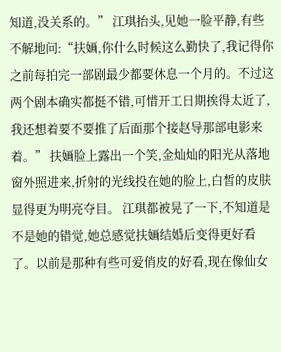知道,没关系的。” 江琪抬头,见她一脸平静,有些不解地问:“扶婳,你什么时候这么勤快了,我记得你之前每拍完一部剧最少都要休息一个月的。不过这两个剧本确实都挺不错,可惜开工日期挨得太近了,我还想着要不要推了后面那个接赵导那部电影来着。” 扶婳脸上露出一个笑,金灿灿的阳光从落地窗外照进来,折射的光线投在她的脸上,白皙的皮肤显得更为明亮夺目。 江琪都被晃了一下,不知道是不是她的错觉,她总感觉扶婳结婚后变得更好看了。以前是那种有些可爱俏皮的好看,现在像仙女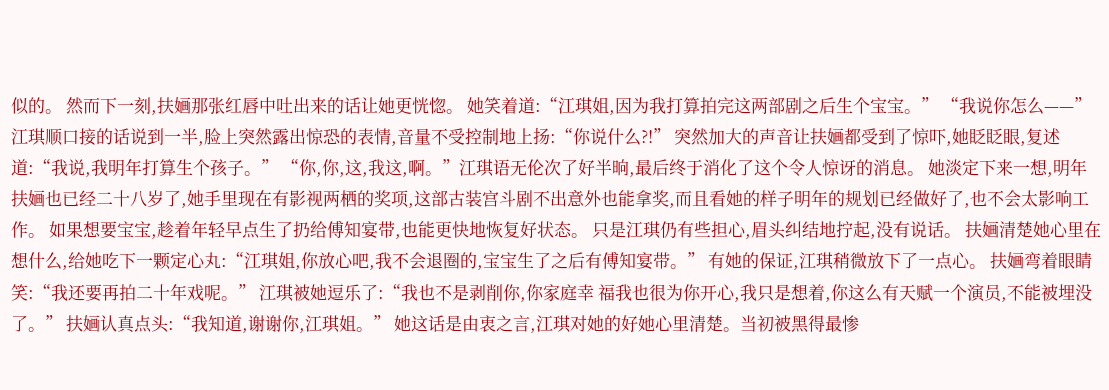似的。 然而下一刻,扶婳那张红唇中吐出来的话让她更恍惚。 她笑着道:“江琪姐,因为我打算拍完这两部剧之后生个宝宝。” “我说你怎么——”江琪顺口接的话说到一半,脸上突然露出惊恐的表情,音量不受控制地上扬:“你说什么?!” 突然加大的声音让扶婳都受到了惊吓,她眨眨眼,复述道:“我说,我明年打算生个孩子。” “你,你,这,我这,啊。”江琪语无伦次了好半晌,最后终于消化了这个令人惊讶的消息。 她淡定下来一想,明年扶婳也已经二十八岁了,她手里现在有影视两栖的奖项,这部古装宫斗剧不出意外也能拿奖,而且看她的样子明年的规划已经做好了,也不会太影响工作。 如果想要宝宝,趁着年轻早点生了扔给傅知宴带,也能更快地恢复好状态。 只是江琪仍有些担心,眉头纠结地拧起,没有说话。 扶婳清楚她心里在想什么,给她吃下一颗定心丸:“江琪姐,你放心吧,我不会退圈的,宝宝生了之后有傅知宴带。” 有她的保证,江琪稍微放下了一点心。 扶婳弯着眼睛笑:“我还要再拍二十年戏呢。” 江琪被她逗乐了:“我也不是剥削你,你家庭幸 福我也很为你开心,我只是想着,你这么有天赋一个演员,不能被埋没了。” 扶婳认真点头:“我知道,谢谢你,江琪姐。” 她这话是由衷之言,江琪对她的好她心里清楚。当初被黑得最惨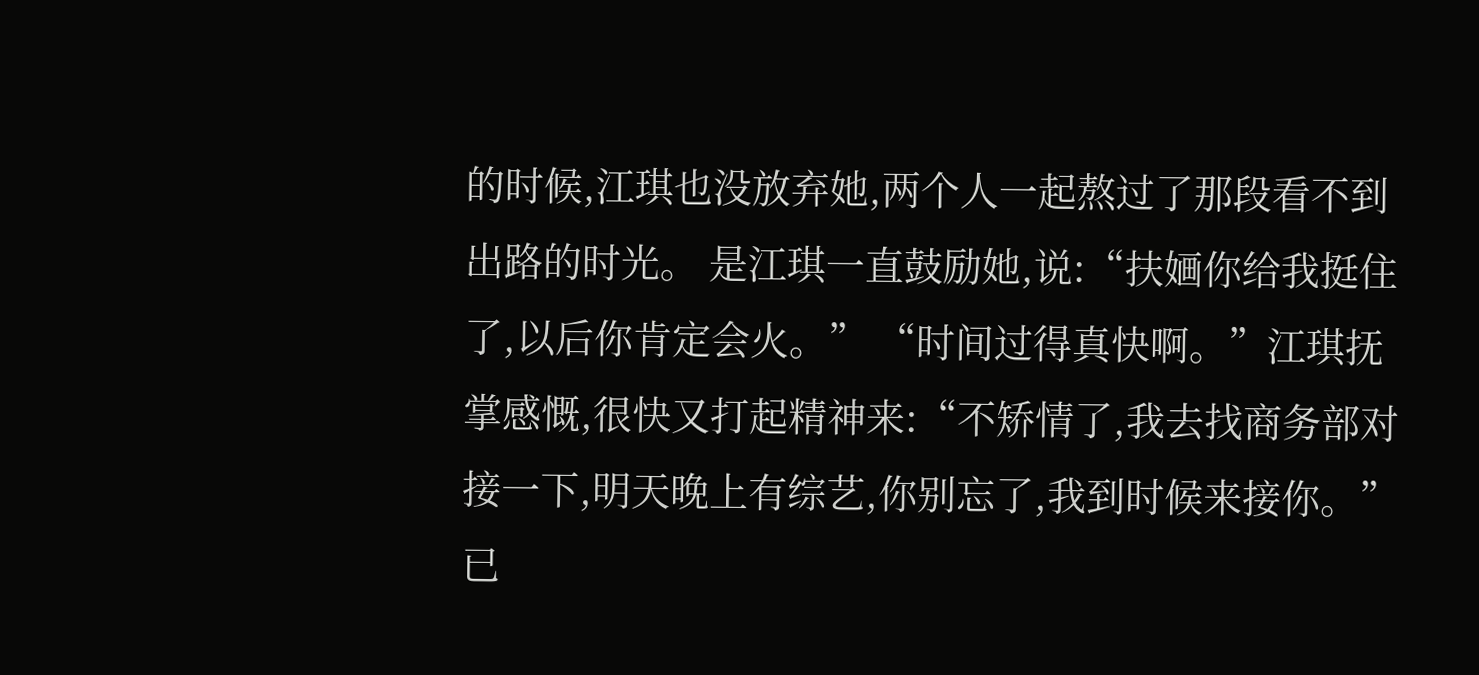的时候,江琪也没放弃她,两个人一起熬过了那段看不到出路的时光。 是江琪一直鼓励她,说:“扶婳你给我挺住了,以后你肯定会火。” “时间过得真快啊。”江琪抚掌感慨,很快又打起精神来:“不矫情了,我去找商务部对接一下,明天晚上有综艺,你别忘了,我到时候来接你。” 已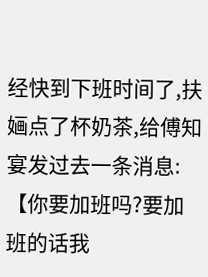经快到下班时间了,扶婳点了杯奶茶,给傅知宴发过去一条消息:【你要加班吗?要加班的话我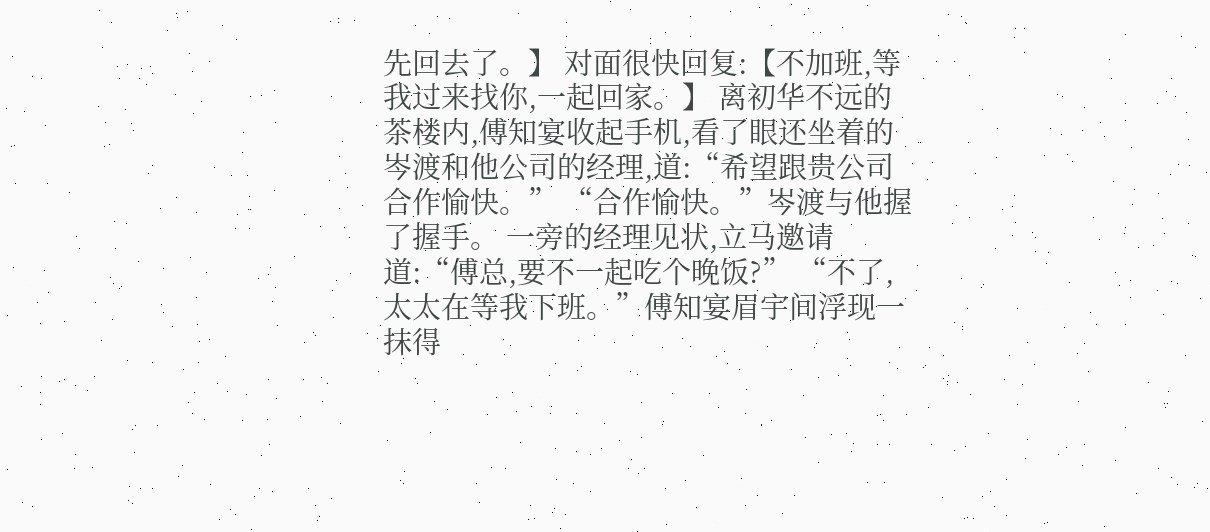先回去了。】 对面很快回复:【不加班,等我过来找你,一起回家。】 离初华不远的茶楼内,傅知宴收起手机,看了眼还坐着的岑渡和他公司的经理,道:“希望跟贵公司合作愉快。” “合作愉快。”岑渡与他握了握手。 一旁的经理见状,立马邀请道:“傅总,要不一起吃个晚饭?” “不了,太太在等我下班。”傅知宴眉宇间浮现一抹得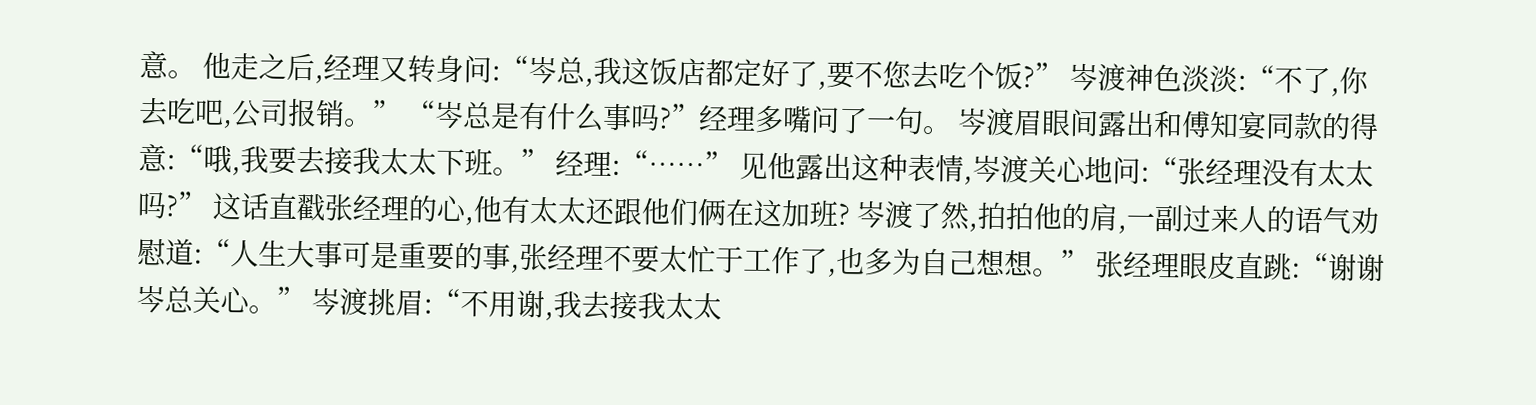意。 他走之后,经理又转身问:“岑总,我这饭店都定好了,要不您去吃个饭?” 岑渡神色淡淡:“不了,你去吃吧,公司报销。” “岑总是有什么事吗?”经理多嘴问了一句。 岑渡眉眼间露出和傅知宴同款的得意:“哦,我要去接我太太下班。” 经理:“……” 见他露出这种表情,岑渡关心地问:“张经理没有太太吗?” 这话直戳张经理的心,他有太太还跟他们俩在这加班? 岑渡了然,拍拍他的肩,一副过来人的语气劝慰道:“人生大事可是重要的事,张经理不要太忙于工作了,也多为自己想想。” 张经理眼皮直跳:“谢谢岑总关心。” 岑渡挑眉:“不用谢,我去接我太太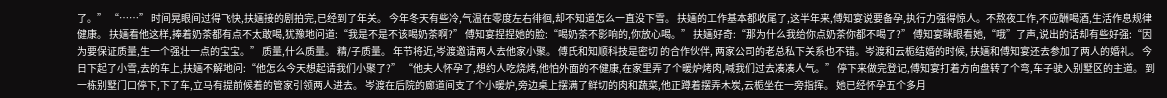了。” “……” 时间晃眼间过得飞快,扶婳接的剧拍完,已经到了年关。 今年冬天有些冷,气温在零度左右徘徊,却不知道怎么一直没下雪。 扶婳的工作基本都收尾了,这半年来,傅知宴说要备孕,执行力强得惊人。不熬夜工作,不应酬喝酒,生活作息规律健康。 扶婳看他这样,捧着奶茶都有点不太敢喝,犹豫地问道:“我是不是不该喝奶茶啊?” 傅知宴捏捏她的脸:“喝奶茶不影响的,你放心喝。” 扶婳好奇:“那为什么我给你点奶茶你都不喝了?” 傅知宴眯眼看她,“哦”了声,说出的话却有些好强:“因为要保证质量,生一个强壮一点的宝宝。” 质量,什么质量。 精/子质量。 年节将近,岑渡邀请两人去他家小聚。 傅氏和知顺科技是密切 的合作伙伴, 两家公司的老总私下关系也不错。岑渡和云栀结婚的时候, 扶婳和傅知宴还去参加了两人的婚礼。 今日下起了小雪,去的车上,扶婳不解地问:“他怎么今天想起请我们小聚了?” “他夫人怀孕了,想约人吃烧烤,他怕外面的不健康,在家里弄了个暖炉烤肉,喊我们过去凑凑人气。” 停下来做完登记,傅知宴打着方向盘转了个弯,车子驶入别墅区的主道。 到一栋别墅门口停下,下了车,立马有提前候着的管家引领两人进去。 岑渡在后院的廊道间支了个小暖炉,旁边桌上摆满了鲜切的肉和蔬菜,他正蹲着摆弄木炭,云栀坐在一旁指挥。 她已经怀孕五个多月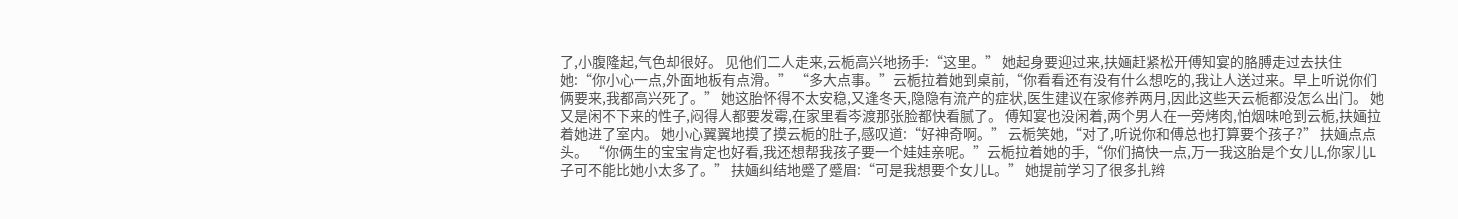了,小腹隆起,气色却很好。 见他们二人走来,云栀高兴地扬手:“这里。” 她起身要迎过来,扶婳赶紧松开傅知宴的胳膊走过去扶住她:“你小心一点,外面地板有点滑。” “多大点事。”云栀拉着她到桌前,“你看看还有没有什么想吃的,我让人送过来。早上听说你们俩要来,我都高兴死了。” 她这胎怀得不太安稳,又逢冬天,隐隐有流产的症状,医生建议在家修养两月,因此这些天云栀都没怎么出门。 她又是闲不下来的性子,闷得人都要发霉,在家里看岑渡那张脸都快看腻了。 傅知宴也没闲着,两个男人在一旁烤肉,怕烟味呛到云栀,扶婳拉着她进了室内。 她小心翼翼地摸了摸云栀的肚子,感叹道:“好神奇啊。” 云栀笑她,“对了,听说你和傅总也打算要个孩子?” 扶婳点点头。 “你俩生的宝宝肯定也好看,我还想帮我孩子要一个娃娃亲呢。”云栀拉着她的手,“你们搞快一点,万一我这胎是个女儿L,你家儿L子可不能比她小太多了。” 扶婳纠结地蹙了蹙眉:“可是我想要个女儿L。” 她提前学习了很多扎辫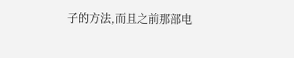子的方法,而且之前那部电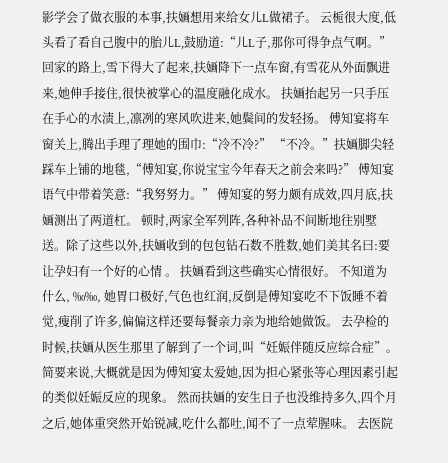影学会了做衣服的本事,扶婳想用来给女儿L做裙子。 云栀很大度,低头看了看自己腹中的胎儿L,鼓励道:“儿L子,那你可得争点气啊。” 回家的路上,雪下得大了起来,扶婳降下一点车窗,有雪花从外面飘进来,她伸手接住,很快被掌心的温度融化成水。 扶婳抬起另一只手压在手心的水渍上,凛冽的寒风吹进来,她鬓间的发轻扬。 傅知宴将车窗关上,腾出手理了理她的围巾:“冷不冷?” “不冷。”扶婳脚尖轻踩车上铺的地毯,“傅知宴,你说宝宝今年春天之前会来吗?” 傅知宴语气中带着笑意:“我努努力。” 傅知宴的努力颇有成效,四月底,扶婳测出了两道杠。 顿时,两家全军列阵,各种补品不间断地往别墅送。除了这些以外,扶婳收到的包包钻石数不胜数,她们美其名曰:要让孕妇有一个好的心情 。 扶婳看到这些确实心情很好。 不知道为什么, ‰‰, 她胃口极好,气色也红润,反倒是傅知宴吃不下饭睡不着觉,瘦削了许多,偏偏这样还要每餐亲力亲为地给她做饭。 去孕检的时候,扶婳从医生那里了解到了一个词,叫“妊娠伴随反应综合症”。 简要来说,大概就是因为傅知宴太爱她,因为担心紧张等心理因素引起的类似妊娠反应的现象。 然而扶婳的安生日子也没维持多久,四个月之后,她体重突然开始锐减,吃什么都吐,闻不了一点荤腥味。 去医院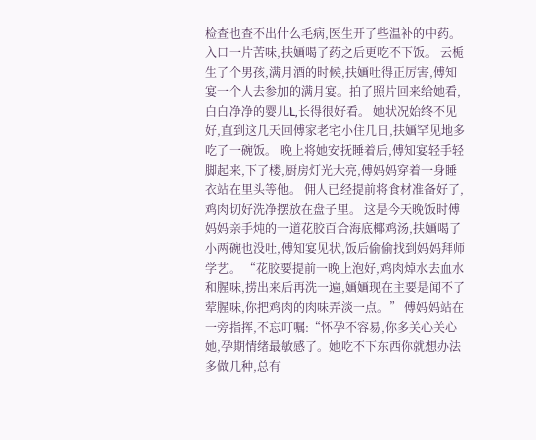检查也查不出什么毛病,医生开了些温补的中药。入口一片苦味,扶婳喝了药之后更吃不下饭。 云栀生了个男孩,满月酒的时候,扶婳吐得正厉害,傅知宴一个人去参加的满月宴。拍了照片回来给她看,白白净净的婴儿L,长得很好看。 她状况始终不见好,直到这几天回傅家老宅小住几日,扶婳罕见地多吃了一碗饭。 晚上将她安抚睡着后,傅知宴轻手轻脚起来,下了楼,厨房灯光大亮,傅妈妈穿着一身睡衣站在里头等他。 佣人已经提前将食材准备好了,鸡肉切好洗净摆放在盘子里。 这是今天晚饭时傅妈妈亲手炖的一道花胶百合海底椰鸡汤,扶婳喝了小两碗也没吐,傅知宴见状,饭后偷偷找到妈妈拜师学艺。 “花胶要提前一晚上泡好,鸡肉焯水去血水和腥味,捞出来后再洗一遍,婳婳现在主要是闻不了荤腥味,你把鸡肉的肉味弄淡一点。” 傅妈妈站在一旁指挥,不忘叮嘱:“怀孕不容易,你多关心关心她,孕期情绪最敏感了。她吃不下东西你就想办法多做几种,总有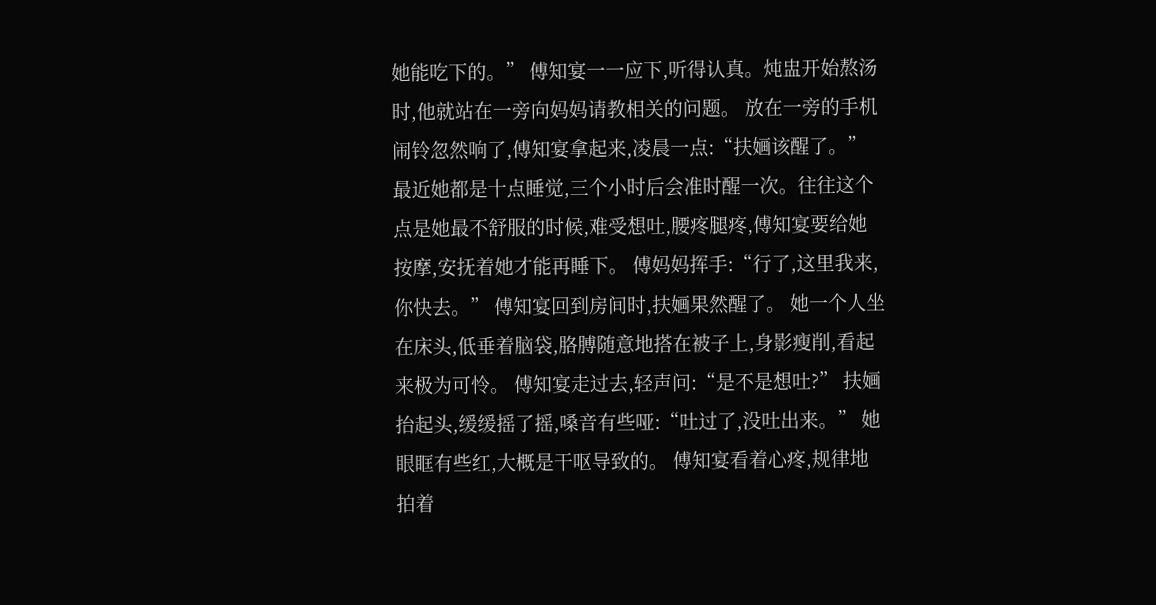她能吃下的。” 傅知宴一一应下,听得认真。炖盅开始熬汤时,他就站在一旁向妈妈请教相关的问题。 放在一旁的手机闹铃忽然响了,傅知宴拿起来,凌晨一点:“扶婳该醒了。” 最近她都是十点睡觉,三个小时后会准时醒一次。往往这个点是她最不舒服的时候,难受想吐,腰疼腿疼,傅知宴要给她按摩,安抚着她才能再睡下。 傅妈妈挥手:“行了,这里我来,你快去。” 傅知宴回到房间时,扶婳果然醒了。 她一个人坐在床头,低垂着脑袋,胳膊随意地搭在被子上,身影瘦削,看起来极为可怜。 傅知宴走过去,轻声问:“是不是想吐?” 扶婳抬起头,缓缓摇了摇,嗓音有些哑:“吐过了,没吐出来。” 她眼眶有些红,大概是干呕导致的。 傅知宴看着心疼,规律地拍着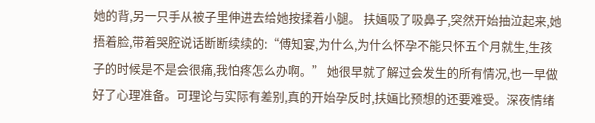她的背,另一只手从被子里伸进去给她按揉着小腿。 扶婳吸了吸鼻子,突然开始抽泣起来,她捂着脸,带着哭腔说话断断续续的:“傅知宴,为什么,为什么怀孕不能只怀五个月就生,生孩子的时候是不是会很痛,我怕疼怎么办啊。” 她很早就了解过会发生的所有情况,也一早做好了心理准备。可理论与实际有差别,真的开始孕反时,扶婳比预想的还要难受。深夜情绪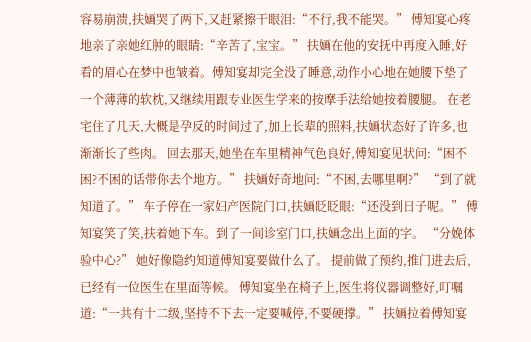容易崩溃,扶婳哭了两下,又赶紧擦干眼泪:“不行,我不能哭。” 傅知宴心疼地亲了亲她红肿的眼睛:“辛苦了,宝宝。” 扶婳在他的安抚中再度入睡,好看的眉心在梦中也皱着。傅知宴却完全没了睡意,动作小心地在她腰下垫了一个薄薄的软枕,又继续用跟专业医生学来的按摩手法给她按着腰腿。 在老宅住了几天,大概是孕反的时间过了,加上长辈的照料,扶婳状态好了许多,也渐渐长了些肉。 回去那天,她坐在车里精神气色良好,傅知宴见状问:“困不困?不困的话带你去个地方。” 扶婳好奇地问:“不困,去哪里啊?” “到了就知道了。” 车子停在一家妇产医院门口,扶婳眨眨眼:“还没到日子呢。” 傅知宴笑了笑,扶着她下车。到了一间诊室门口,扶婳念出上面的字。 “分娩体验中心?” 她好像隐约知道傅知宴要做什么了。 提前做了预约,推门进去后,已经有一位医生在里面等候。 傅知宴坐在椅子上,医生将仪器调整好,叮嘱道:“一共有十二级,坚持不下去一定要喊停,不要硬撑。” 扶婳拉着傅知宴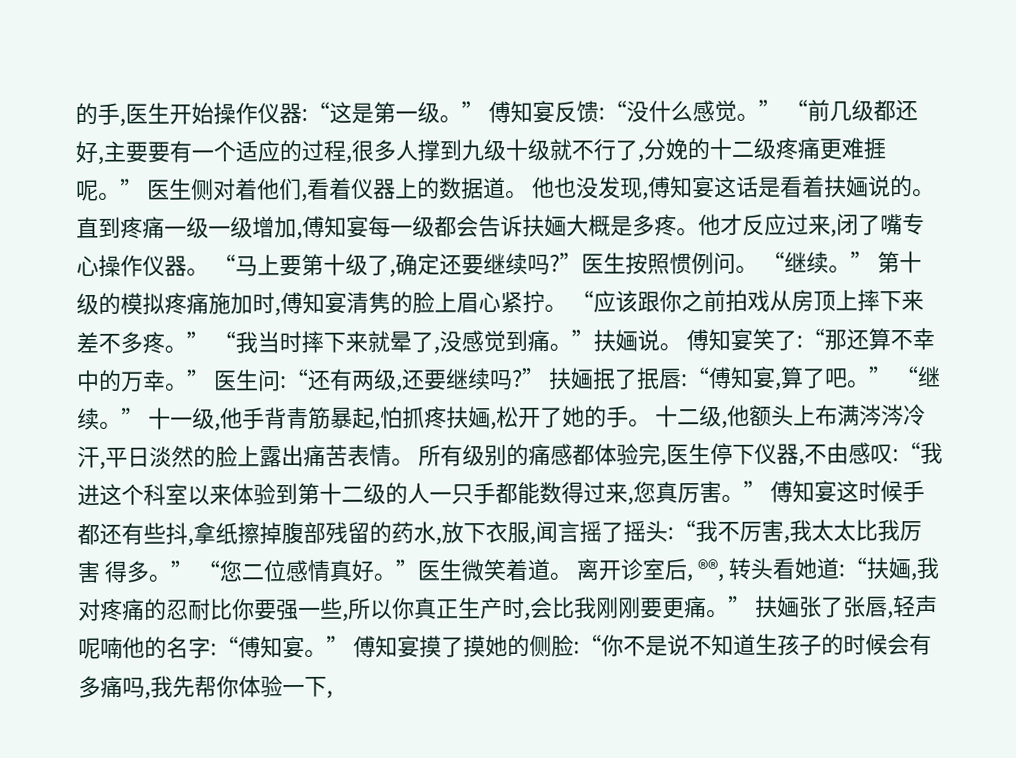的手,医生开始操作仪器:“这是第一级。” 傅知宴反馈:“没什么感觉。” “前几级都还好,主要要有一个适应的过程,很多人撑到九级十级就不行了,分娩的十二级疼痛更难捱呢。” 医生侧对着他们,看着仪器上的数据道。 他也没发现,傅知宴这话是看着扶婳说的。 直到疼痛一级一级增加,傅知宴每一级都会告诉扶婳大概是多疼。他才反应过来,闭了嘴专心操作仪器。 “马上要第十级了,确定还要继续吗?”医生按照惯例问。 “继续。” 第十级的模拟疼痛施加时,傅知宴清隽的脸上眉心紧拧。 “应该跟你之前拍戏从房顶上摔下来差不多疼。” “我当时摔下来就晕了,没感觉到痛。”扶婳说。 傅知宴笑了:“那还算不幸中的万幸。” 医生问:“还有两级,还要继续吗?” 扶婳抿了抿唇:“傅知宴,算了吧。” “继续。” 十一级,他手背青筋暴起,怕抓疼扶婳,松开了她的手。 十二级,他额头上布满涔涔冷汗,平日淡然的脸上露出痛苦表情。 所有级别的痛感都体验完,医生停下仪器,不由感叹:“我进这个科室以来体验到第十二级的人一只手都能数得过来,您真厉害。” 傅知宴这时候手都还有些抖,拿纸擦掉腹部残留的药水,放下衣服,闻言摇了摇头:“我不厉害,我太太比我厉害 得多。” “您二位感情真好。”医生微笑着道。 离开诊室后, ®®, 转头看她道:“扶婳,我对疼痛的忍耐比你要强一些,所以你真正生产时,会比我刚刚要更痛。” 扶婳张了张唇,轻声呢喃他的名字:“傅知宴。” 傅知宴摸了摸她的侧脸:“你不是说不知道生孩子的时候会有多痛吗,我先帮你体验一下,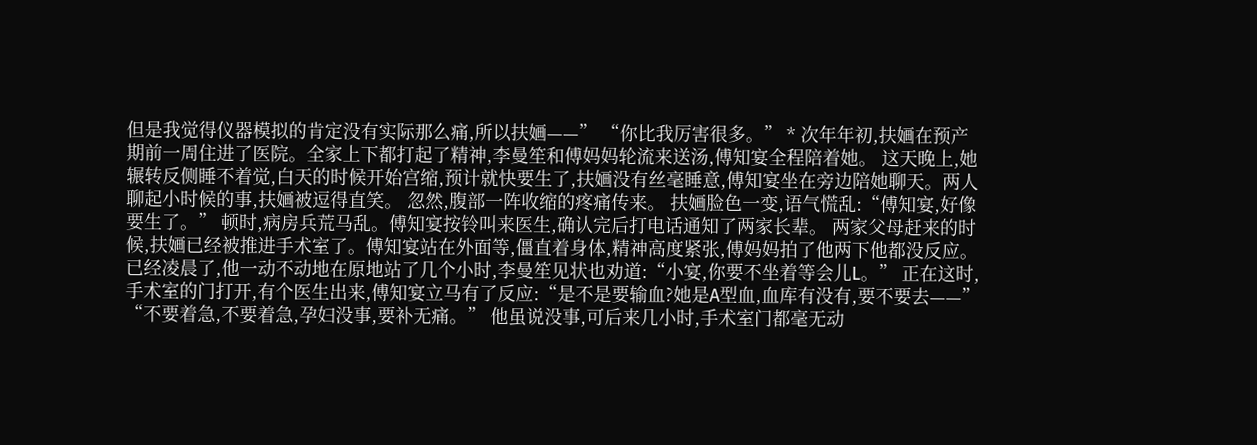但是我觉得仪器模拟的肯定没有实际那么痛,所以扶婳——” “你比我厉害很多。” * 次年年初,扶婳在预产期前一周住进了医院。全家上下都打起了精神,李曼笙和傅妈妈轮流来送汤,傅知宴全程陪着她。 这天晚上,她辗转反侧睡不着觉,白天的时候开始宫缩,预计就快要生了,扶婳没有丝毫睡意,傅知宴坐在旁边陪她聊天。两人聊起小时候的事,扶婳被逗得直笑。 忽然,腹部一阵收缩的疼痛传来。 扶婳脸色一变,语气慌乱:“傅知宴,好像要生了。” 顿时,病房兵荒马乱。傅知宴按铃叫来医生,确认完后打电话通知了两家长辈。 两家父母赶来的时候,扶婳已经被推进手术室了。傅知宴站在外面等,僵直着身体,精神高度紧张,傅妈妈拍了他两下他都没反应。 已经凌晨了,他一动不动地在原地站了几个小时,李曼笙见状也劝道:“小宴,你要不坐着等会儿L。” 正在这时,手术室的门打开,有个医生出来,傅知宴立马有了反应:“是不是要输血?她是A型血,血库有没有,要不要去——” “不要着急,不要着急,孕妇没事,要补无痛。” 他虽说没事,可后来几小时,手术室门都毫无动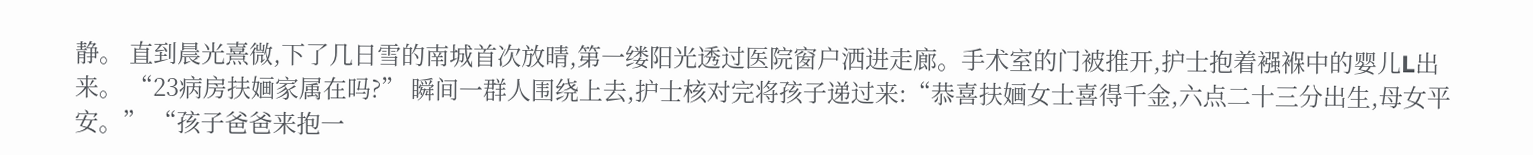静。 直到晨光熹微,下了几日雪的南城首次放晴,第一缕阳光透过医院窗户洒进走廊。手术室的门被推开,护士抱着襁褓中的婴儿L出来。 “23病房扶婳家属在吗?” 瞬间一群人围绕上去,护士核对完将孩子递过来:“恭喜扶婳女士喜得千金,六点二十三分出生,母女平安。” “孩子爸爸来抱一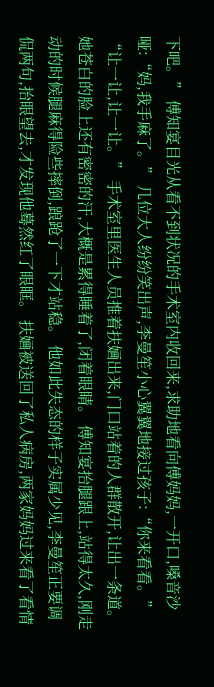下吧。” 傅知宴目光从看不到状况的手术室内收回来,求助地看向傅妈妈,一开口,嗓音沙哑:“妈,我手麻了。” 几位大人纷纷笑出声,李曼笙小心翼翼地接过孩子:“你来看看。” “让一让,让一让。” 手术室里医生人员推着扶婳出来,门口站着的人群散开,让出一条道。 她苍白的脸上还有密密的汗,大概是累得睡着了,闭着眼睛。 傅知宴抬腿跟上,站得太久,刚走动的时候腿麻得险些摔倒,踉跄了一下才站稳。 他如此失态的样子实属少见,李曼笙正要调侃两句,抬眼望去,才发现他蓦然红了眼眶。 扶婳被送回了私人病房,两家妈妈过来看了看情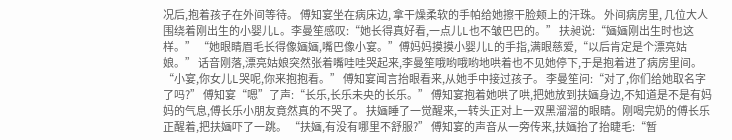况后,抱着孩子在外间等待。 傅知宴坐在病床边, 拿干燥柔软的手帕给她擦干脸颊上的汗珠。 外间病房里, 几位大人围绕着刚出生的小婴儿L。李曼笙感叹:“她长得真好看,一点儿L也不皱巴巴的。” 扶昶说:“婳婳刚出生时也这样。” “她眼睛眉毛长得像婳婳,嘴巴像小宴。”傅妈妈摸摸小婴儿L的手指,满眼慈爱,“以后肯定是个漂亮姑娘。” 话音刚落,漂亮姑娘突然张着嘴哇哇哭起来,李曼笙哦哟哦哟地哄着也不见她停下,于是抱着进了病房里间。 “小宴,你女儿L哭呢,你来抱抱看。” 傅知宴闻言抬眼看来,从她手中接过孩子。 李曼笙问:“对了,你们给她取名字了吗?” 傅知宴“嗯”了声:“长乐,长乐未央的长乐。” 傅知宴抱着她哄了哄,把她放到扶婳身边,不知道是不是有妈妈的气息,傅长乐小朋友竟然真的不哭了。 扶婳睡了一觉醒来,一转头正对上一双黑溜溜的眼睛。刚喝完奶的傅长乐正醒着,把扶婳吓了一跳。 “扶婳,有没有哪里不舒服?” 傅知宴的声音从一旁传来,扶婳抬了抬睫毛:“暂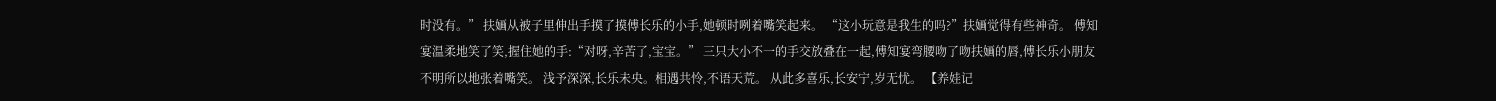时没有。” 扶婳从被子里伸出手摸了摸傅长乐的小手,她顿时咧着嘴笑起来。 “这小玩意是我生的吗?”扶婳觉得有些神奇。 傅知宴温柔地笑了笑,握住她的手:“对呀,辛苦了,宝宝。” 三只大小不一的手交放叠在一起,傅知宴弯腰吻了吻扶婳的唇,傅长乐小朋友不明所以地张着嘴笑。 浅予深深,长乐未央。相遇共怜,不语天荒。 从此多喜乐,长安宁,岁无忧。 【养娃记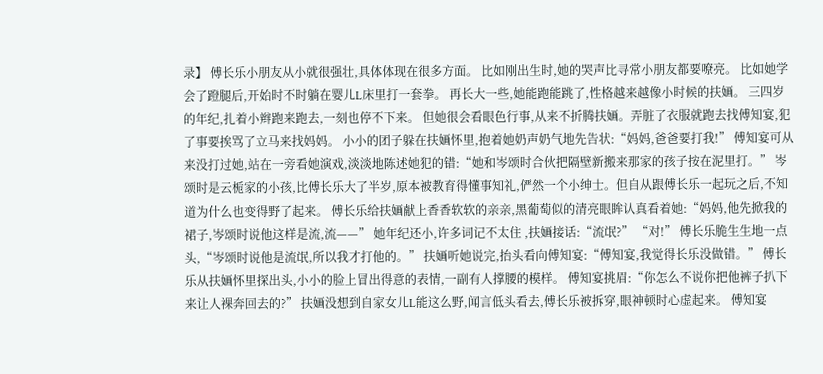录】 傅长乐小朋友从小就很强壮,具体体现在很多方面。 比如刚出生时,她的哭声比寻常小朋友都要嘹亮。 比如她学会了蹬腿后,开始时不时躺在婴儿L床里打一套拳。 再长大一些,她能跑能跳了,性格越来越像小时候的扶婳。 三四岁的年纪,扎着小辫跑来跑去,一刻也停不下来。 但她很会看眼色行事,从来不折腾扶婳。弄脏了衣服就跑去找傅知宴,犯了事要挨骂了立马来找妈妈。 小小的团子躲在扶婳怀里,抱着她奶声奶气地先告状:“妈妈,爸爸要打我!” 傅知宴可从来没打过她,站在一旁看她演戏,淡淡地陈述她犯的错:“她和岑颂时合伙把隔壁新搬来那家的孩子按在泥里打。” 岑颂时是云栀家的小孩,比傅长乐大了半岁,原本被教育得懂事知礼,俨然一个小绅士。但自从跟傅长乐一起玩之后,不知道为什么也变得野了起来。 傅长乐给扶婳献上香香软软的亲亲,黑葡萄似的清亮眼眸认真看着她:“妈妈,他先掀我的裙子,岑颂时说他这样是流,流——” 她年纪还小,许多词记不太住 ,扶婳接话:“流氓?” “对!” 傅长乐脆生生地一点头,“岑颂时说他是流氓,所以我才打他的。” 扶婳听她说完,抬头看向傅知宴:“傅知宴,我觉得长乐没做错。” 傅长乐从扶婳怀里探出头,小小的脸上冒出得意的表情,一副有人撑腰的模样。 傅知宴挑眉:“你怎么不说你把他裤子扒下来让人裸奔回去的?” 扶婳没想到自家女儿L能这么野,闻言低头看去,傅长乐被拆穿,眼神顿时心虚起来。 傅知宴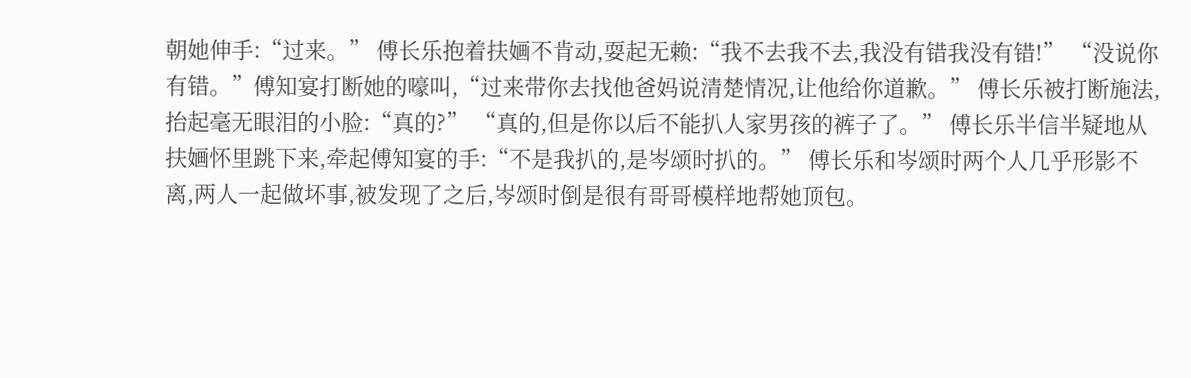朝她伸手:“过来。” 傅长乐抱着扶婳不肯动,耍起无赖:“我不去我不去,我没有错我没有错!” “没说你有错。”傅知宴打断她的嚎叫,“过来带你去找他爸妈说清楚情况,让他给你道歉。” 傅长乐被打断施法,抬起毫无眼泪的小脸:“真的?” “真的,但是你以后不能扒人家男孩的裤子了。” 傅长乐半信半疑地从扶婳怀里跳下来,牵起傅知宴的手:“不是我扒的,是岑颂时扒的。” 傅长乐和岑颂时两个人几乎形影不离,两人一起做坏事,被发现了之后,岑颂时倒是很有哥哥模样地帮她顶包。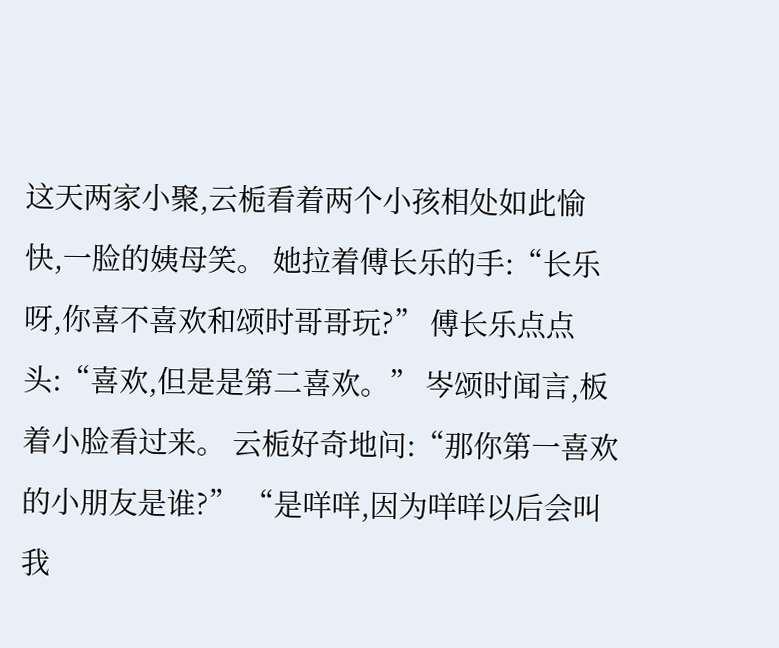这天两家小聚,云栀看着两个小孩相处如此愉快,一脸的姨母笑。 她拉着傅长乐的手:“长乐呀,你喜不喜欢和颂时哥哥玩?” 傅长乐点点头:“喜欢,但是是第二喜欢。” 岑颂时闻言,板着小脸看过来。 云栀好奇地问:“那你第一喜欢的小朋友是谁?” “是咩咩,因为咩咩以后会叫我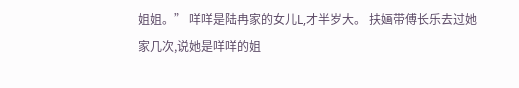姐姐。” 咩咩是陆冉家的女儿L,才半岁大。 扶婳带傅长乐去过她家几次,说她是咩咩的姐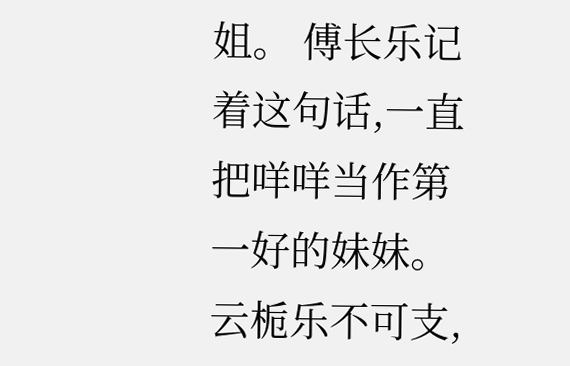姐。 傅长乐记着这句话,一直把咩咩当作第一好的妹妹。 云栀乐不可支,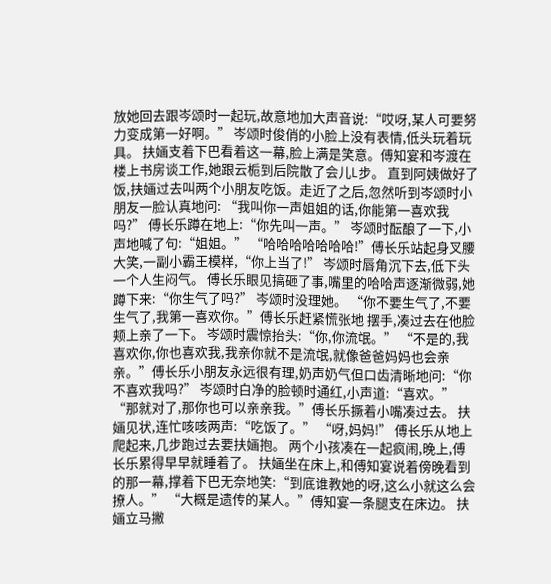放她回去跟岑颂时一起玩,故意地加大声音说:“哎呀,某人可要努力变成第一好啊。” 岑颂时俊俏的小脸上没有表情,低头玩着玩具。 扶婳支着下巴看着这一幕,脸上满是笑意。傅知宴和岑渡在楼上书房谈工作,她跟云栀到后院散了会儿L步。 直到阿姨做好了饭,扶婳过去叫两个小朋友吃饭。走近了之后,忽然听到岑颂时小朋友一脸认真地问: “我叫你一声姐姐的话,你能第一喜欢我吗?” 傅长乐蹲在地上:“你先叫一声。” 岑颂时酝酿了一下,小声地喊了句:“姐姐。” “哈哈哈哈哈哈哈!”傅长乐站起身叉腰大笑,一副小霸王模样,“你上当了!” 岑颂时唇角沉下去,低下头一个人生闷气。 傅长乐眼见搞砸了事,嘴里的哈哈声逐渐微弱,她蹲下来:“你生气了吗?” 岑颂时没理她。 “你不要生气了,不要生气了,我第一喜欢你。”傅长乐赶紧慌张地 摆手,凑过去在他脸颊上亲了一下。 岑颂时震惊抬头:“你,你流氓。” “不是的,我喜欢你,你也喜欢我,我亲你就不是流氓,就像爸爸妈妈也会亲亲。”傅长乐小朋友永远很有理,奶声奶气但口齿清晰地问:“你不喜欢我吗?” 岑颂时白净的脸顿时通红,小声道:“喜欢。” “那就对了,那你也可以亲亲我。”傅长乐撅着小嘴凑过去。 扶婳见状,连忙咳咳两声:“吃饭了。” “呀,妈妈!” 傅长乐从地上爬起来,几步跑过去要扶婳抱。 两个小孩凑在一起疯闹,晚上,傅长乐累得早早就睡着了。 扶婳坐在床上,和傅知宴说着傍晚看到的那一幕,撑着下巴无奈地笑:“到底谁教她的呀,这么小就这么会撩人。” “大概是遗传的某人。”傅知宴一条腿支在床边。 扶婳立马撇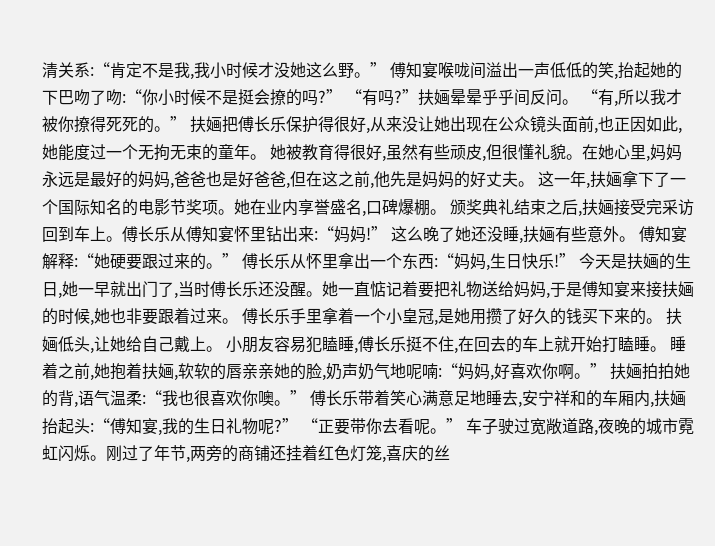清关系:“肯定不是我,我小时候才没她这么野。” 傅知宴喉咙间溢出一声低低的笑,抬起她的下巴吻了吻:“你小时候不是挺会撩的吗?” “有吗?”扶婳晕晕乎乎间反问。 “有,所以我才被你撩得死死的。” 扶婳把傅长乐保护得很好,从来没让她出现在公众镜头面前,也正因如此,她能度过一个无拘无束的童年。 她被教育得很好,虽然有些顽皮,但很懂礼貌。在她心里,妈妈永远是最好的妈妈,爸爸也是好爸爸,但在这之前,他先是妈妈的好丈夫。 这一年,扶婳拿下了一个国际知名的电影节奖项。她在业内享誉盛名,口碑爆棚。 颁奖典礼结束之后,扶婳接受完采访回到车上。傅长乐从傅知宴怀里钻出来:“妈妈!” 这么晚了她还没睡,扶婳有些意外。 傅知宴解释:“她硬要跟过来的。” 傅长乐从怀里拿出一个东西:“妈妈,生日快乐!” 今天是扶婳的生日,她一早就出门了,当时傅长乐还没醒。她一直惦记着要把礼物送给妈妈,于是傅知宴来接扶婳的时候,她也非要跟着过来。 傅长乐手里拿着一个小皇冠,是她用攒了好久的钱买下来的。 扶婳低头,让她给自己戴上。 小朋友容易犯瞌睡,傅长乐挺不住,在回去的车上就开始打瞌睡。 睡着之前,她抱着扶婳,软软的唇亲亲她的脸,奶声奶气地呢喃:“妈妈,好喜欢你啊。” 扶婳拍拍她的背,语气温柔:“我也很喜欢你噢。” 傅长乐带着笑心满意足地睡去,安宁祥和的车厢内,扶婳抬起头:“傅知宴,我的生日礼物呢?” “正要带你去看呢。” 车子驶过宽敞道路,夜晚的城市霓虹闪烁。刚过了年节,两旁的商铺还挂着红色灯笼,喜庆的丝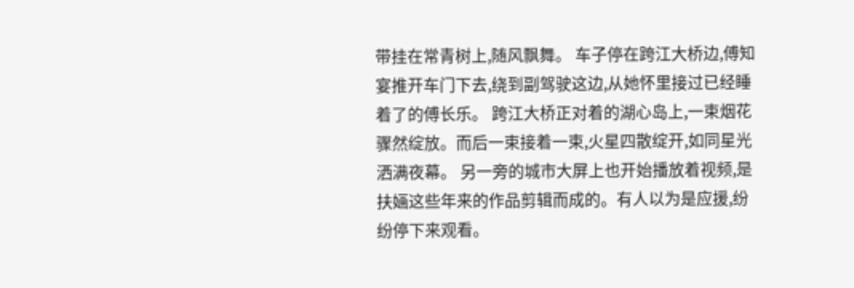带挂在常青树上,随风飘舞。 车子停在跨江大桥边,傅知宴推开车门下去,绕到副驾驶这边,从她怀里接过已经睡着了的傅长乐。 跨江大桥正对着的湖心岛上,一束烟花骤然绽放。而后一束接着一束,火星四散绽开,如同星光洒满夜幕。 另一旁的城市大屏上也开始播放着视频,是扶婳这些年来的作品剪辑而成的。有人以为是应援,纷纷停下来观看。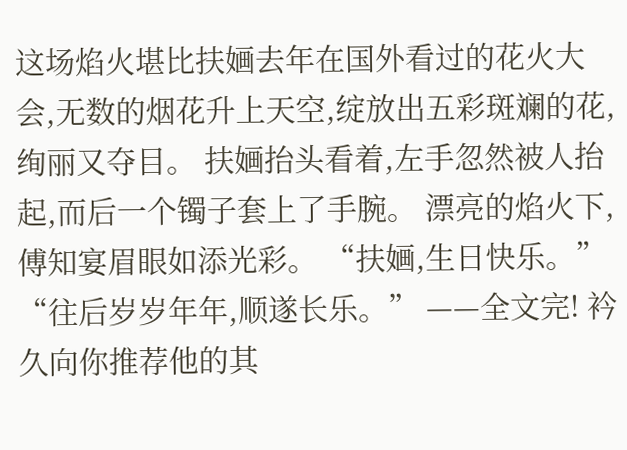这场焰火堪比扶婳去年在国外看过的花火大会,无数的烟花升上天空,绽放出五彩斑斓的花,绚丽又夺目。 扶婳抬头看着,左手忽然被人抬起,而后一个镯子套上了手腕。 漂亮的焰火下,傅知宴眉眼如添光彩。 “扶婳,生日快乐。” “往后岁岁年年,顺遂长乐。” ——全文完! 衿久向你推荐他的其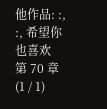他作品: :, :, 希望你也喜欢
第 70 章(1 / 1)